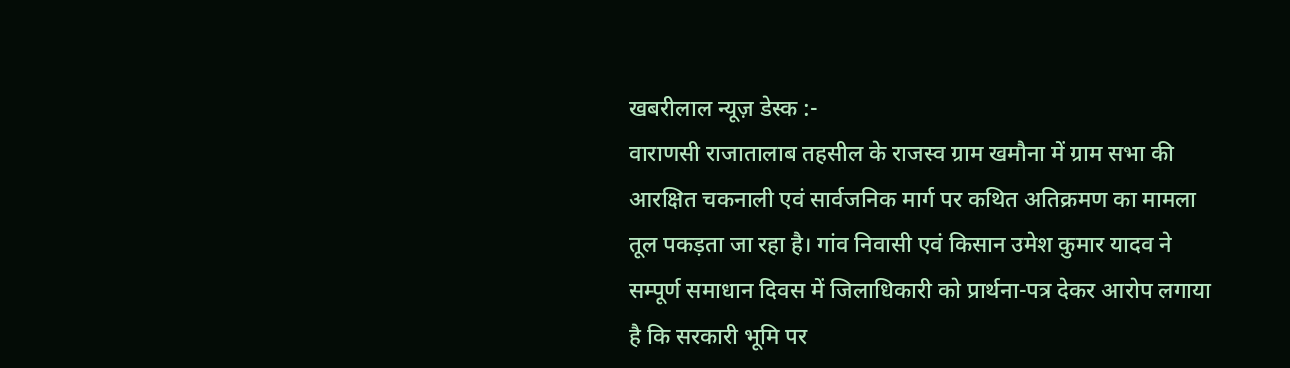खबरीलाल न्यूज़ डेस्क :-
वाराणसी राजातालाब तहसील के राजस्व ग्राम खमौना में ग्राम सभा की आरक्षित चकनाली एवं सार्वजनिक मार्ग पर कथित अतिक्रमण का मामला तूल पकड़ता जा रहा है। गांव निवासी एवं किसान उमेश कुमार यादव ने सम्पूर्ण समाधान दिवस में जिलाधिकारी को प्रार्थना-पत्र देकर आरोप लगाया है कि सरकारी भूमि पर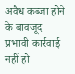अवैध कब्जा होने के बावजूद प्रभावी कार्रवाई नहीं हो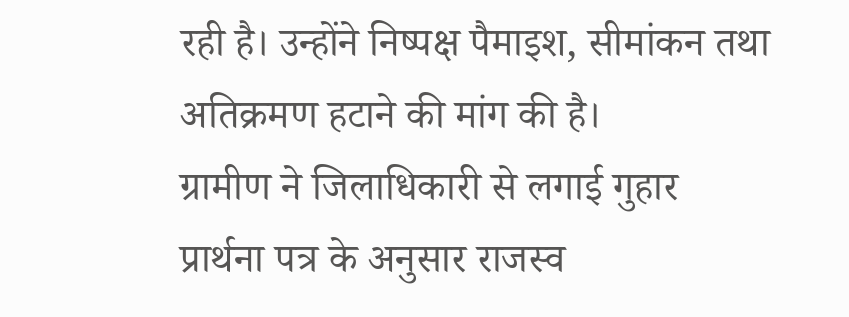रही है। उन्होंने निष्पक्ष पैमाइश, सीमांकन तथा अतिक्रमण हटाने की मांग की है।
ग्रामीण ने जिलाधिकारी से लगाई गुहार
प्रार्थना पत्र के अनुसार राजस्व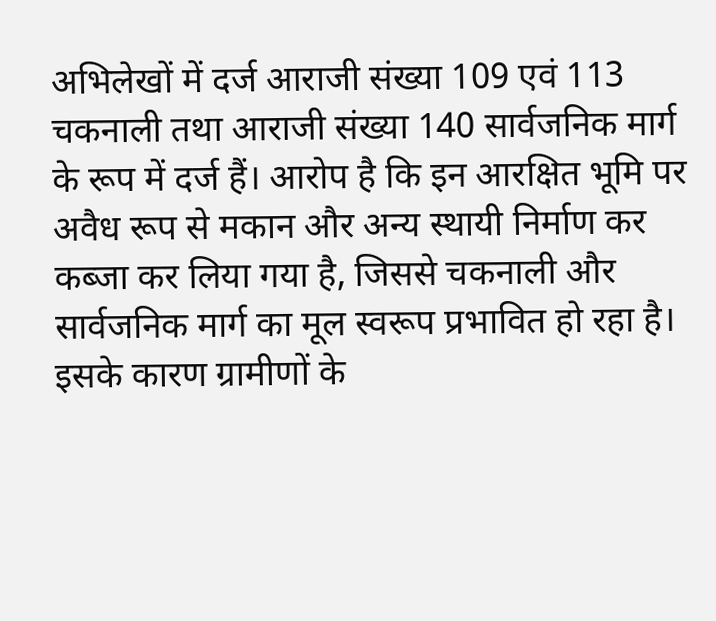अभिलेखों में दर्ज आराजी संख्या 109 एवं 113 चकनाली तथा आराजी संख्या 140 सार्वजनिक मार्ग के रूप में दर्ज हैं। आरोप है कि इन आरक्षित भूमि पर अवैध रूप से मकान और अन्य स्थायी निर्माण कर कब्जा कर लिया गया है, जिससे चकनाली और सार्वजनिक मार्ग का मूल स्वरूप प्रभावित हो रहा है। इसके कारण ग्रामीणों के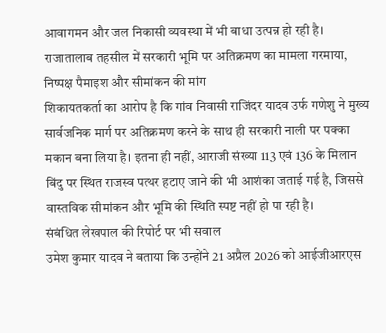आवागमन और जल निकासी व्यवस्था में भी बाधा उत्पन्न हो रही है।
राजातालाब तहसील में सरकारी भूमि पर अतिक्रमण का मामला गरमाया, निष्पक्ष पैमाइश और सीमांकन की मांग
शिकायतकर्ता का आरोप है कि गांव निवासी राजिंदर यादव उर्फ गणेशु ने मुख्य सार्वजनिक मार्ग पर अतिक्रमण करने के साथ ही सरकारी नाली पर पक्का मकान बना लिया है। इतना ही नहीं, आराजी संख्या 113 एवं 136 के मिलान बिंदु पर स्थित राजस्व पत्थर हटाए जाने की भी आशंका जताई गई है, जिससे वास्तविक सीमांकन और भूमि की स्थिति स्पष्ट नहीं हो पा रही है।
संबंधित लेखपाल की रिपोर्ट पर भी सवाल
उमेश कुमार यादव ने बताया कि उन्होंने 21 अप्रैल 2026 को आईजीआरएस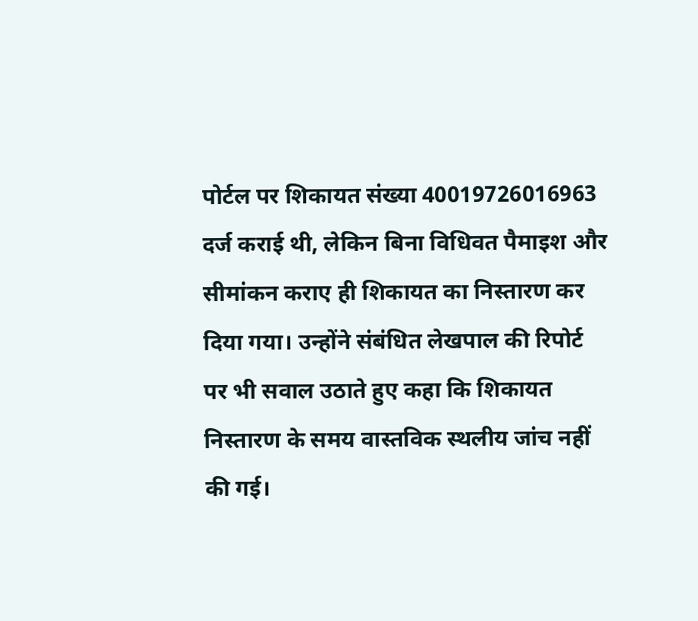पोर्टल पर शिकायत संख्या 40019726016963 दर्ज कराई थी, लेकिन बिना विधिवत पैमाइश और सीमांकन कराए ही शिकायत का निस्तारण कर दिया गया। उन्होंने संबंधित लेखपाल की रिपोर्ट पर भी सवाल उठाते हुए कहा कि शिकायत निस्तारण के समय वास्तविक स्थलीय जांच नहीं की गई।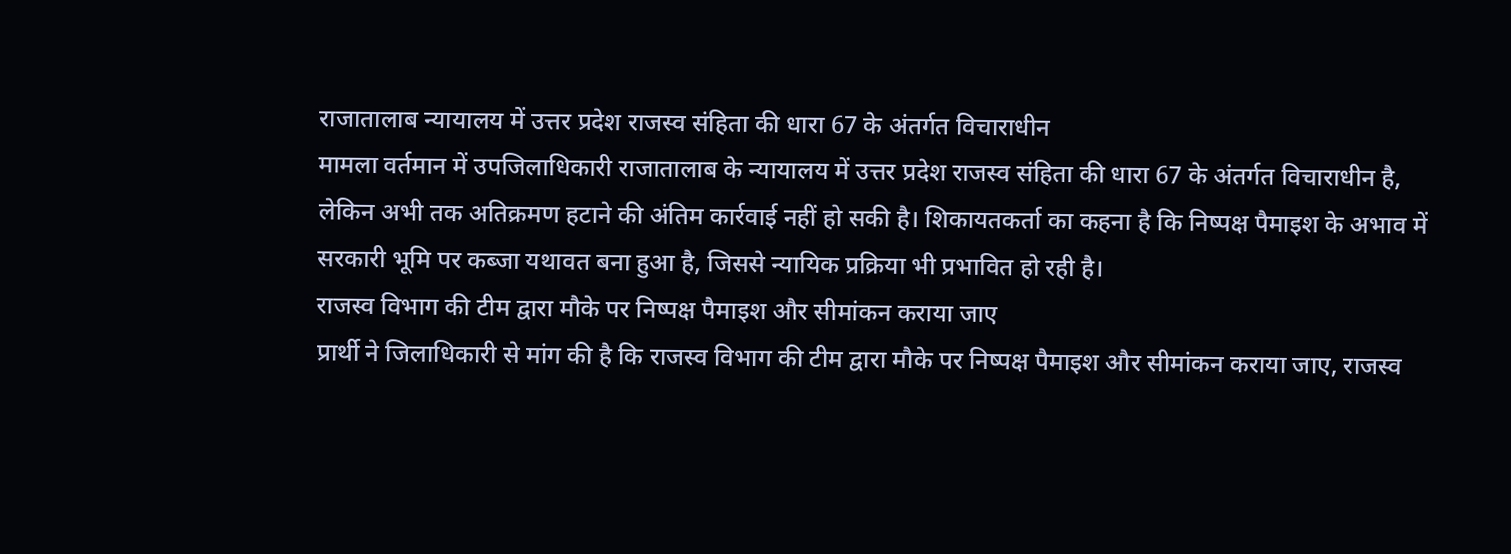राजातालाब न्यायालय में उत्तर प्रदेश राजस्व संहिता की धारा 67 के अंतर्गत विचाराधीन
मामला वर्तमान में उपजिलाधिकारी राजातालाब के न्यायालय में उत्तर प्रदेश राजस्व संहिता की धारा 67 के अंतर्गत विचाराधीन है, लेकिन अभी तक अतिक्रमण हटाने की अंतिम कार्रवाई नहीं हो सकी है। शिकायतकर्ता का कहना है कि निष्पक्ष पैमाइश के अभाव में सरकारी भूमि पर कब्जा यथावत बना हुआ है, जिससे न्यायिक प्रक्रिया भी प्रभावित हो रही है।
राजस्व विभाग की टीम द्वारा मौके पर निष्पक्ष पैमाइश और सीमांकन कराया जाए
प्रार्थी ने जिलाधिकारी से मांग की है कि राजस्व विभाग की टीम द्वारा मौके पर निष्पक्ष पैमाइश और सीमांकन कराया जाए, राजस्व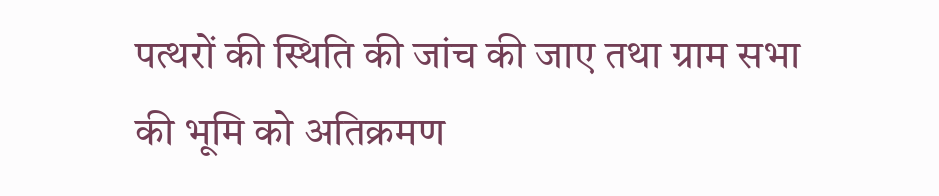पत्थरों की स्थिति की जांच की जाए तथा ग्राम सभा की भूमि को अतिक्रमण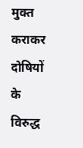मुक्त कराकर दोषियों के विरुद्ध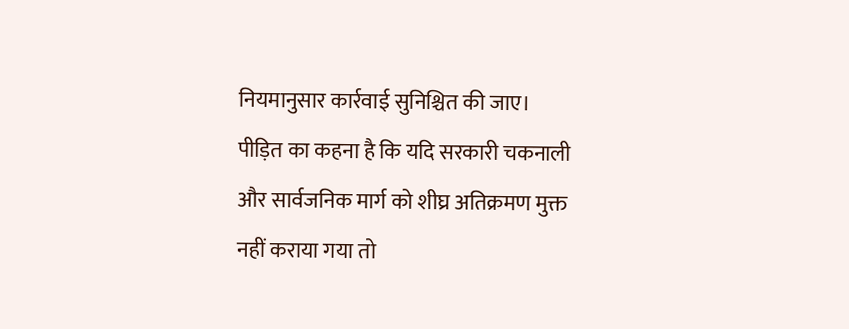नियमानुसार कार्रवाई सुनिश्चित की जाए।
पीड़ित का कहना है कि यदि सरकारी चकनाली और सार्वजनिक मार्ग को शीघ्र अतिक्रमण मुक्त नहीं कराया गया तो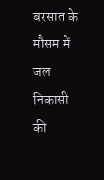बरसात के मौसम में जल निकासी की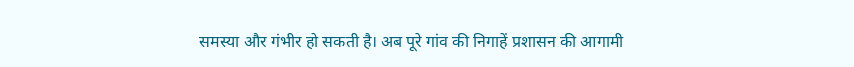समस्या और गंभीर हो सकती है। अब पूरे गांव की निगाहें प्रशासन की आगामी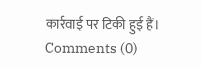कार्रवाई पर टिकी हुई हैं।
Comments (0)